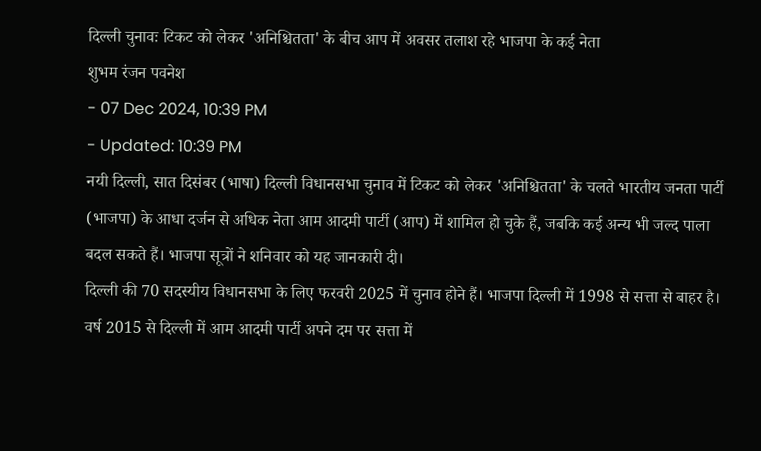दिल्ली चुनावः टिकट को लेकर 'अनिश्चितता' के बीच आप में अवसर तलाश रहे भाजपा के कई नेता
शुभम रंजन पवनेश
- 07 Dec 2024, 10:39 PM
- Updated: 10:39 PM
नयी दिल्ली, सात दिसंबर (भाषा) दिल्ली विधानसभा चुनाव में टिकट को लेकर 'अनिश्चितता' के चलते भारतीय जनता पार्टी (भाजपा) के आधा दर्जन से अधिक नेता आम आदमी पार्टी (आप) में शामिल हो चुके हैं, जबकि कई अन्य भी जल्द पाला बदल सकते हैं। भाजपा सूत्रों ने शनिवार को यह जानकारी दी।
दिल्ली की 70 सदस्यीय विधानसभा के लिए फरवरी 2025 में चुनाव होने हैं। भाजपा दिल्ली में 1998 से सत्ता से बाहर है। वर्ष 2015 से दिल्ली में आम आदमी पार्टी अपने दम पर सत्ता में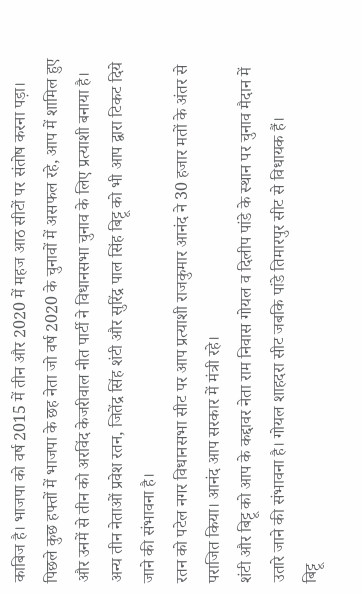काबिज है। भाजपा को वर्ष 2015 में तीन और 2020 में महज आठ सीटों पर संतोष करना पड़ा।
पिछले कुछ हफ्तों में भाजपा के छह नेता जो वर्ष 2020 के चुनावों में असफल रहे, आप में शामिल हुए और उनमें से तीन को अरविंद केजरीवाल नीत पार्टी ने विधानसभा चुनाव के लिए प्रत्याशी बनाया है। अन्य तीन नेताओं प्रवेश रतन, जितेंद्र सिंह शंटी और सुरिंद्र पाल सिंह बिट्टू को भी आप द्वारा टिकट दिये जाने की संभावना है।
रतन को पटेल नगर विधानसभा सीट पर आप प्रत्याशी राजकुमार आनंद ने 30 हजार मतों के अंतर से पराजित किया। आनंद आप सरकार में मंत्री रहे।
शंटी और बिट्टू को आप के कद्दावर नेता राम निवास गोयल व दिलीप पांडे के स्थान पर चुनाव मैदान में उतारे जाने की संभावना है। गोयल शाहदरा सीट जबकि पांडे तिमारपुर सीट से विधायक हैं।
बिट्टू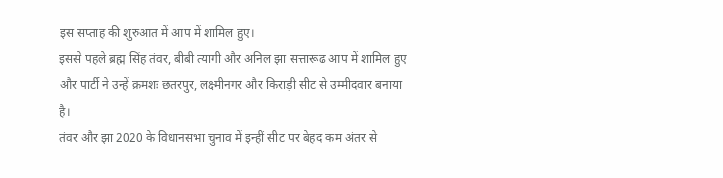इस सप्ताह की शुरुआत में आप में शामिल हुए।
इससे पहले ब्रह्म सिंह तंवर, बीबी त्यागी और अनिल झा सत्तारूढ आप में शामिल हुए और पार्टी ने उन्हें क्रमशः छतरपुर, लक्ष्मीनगर और किराड़ी सीट से उम्मीदवार बनाया है।
तंवर और झा 2020 के विधानसभा चुनाव में इन्हीं सीट पर बेहद कम अंतर से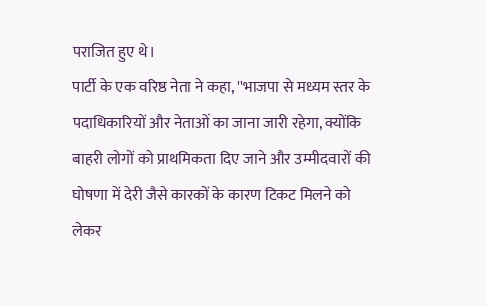पराजित हुए थे।
पार्टी के एक वरिष्ठ नेता ने कहा, ''भाजपा से मध्यम स्तर के पदाधिकारियों और नेताओं का जाना जारी रहेगा, क्योंकि बाहरी लोगों को प्राथमिकता दिए जाने और उम्मीदवारों की घोषणा में देरी जैसे कारकों के कारण टिकट मिलने को लेकर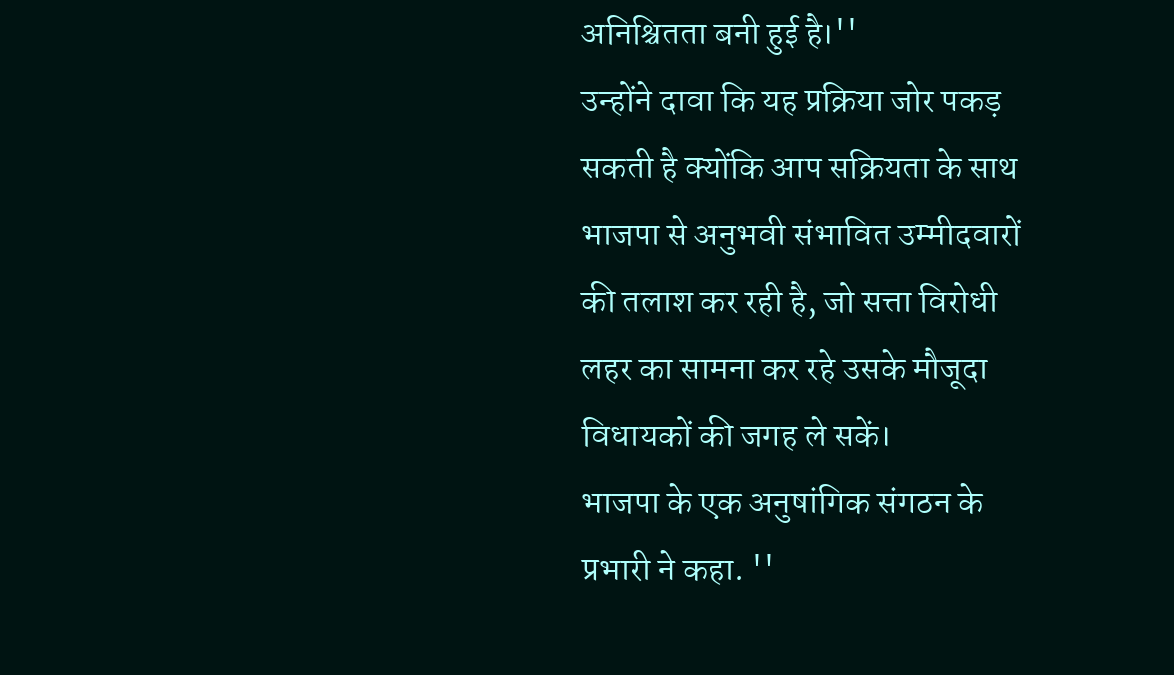अनिश्चितता बनी हुई है।''
उन्होंने दावा कि यह प्रक्रिया जोर पकड़ सकती है क्योंकि आप सक्रियता के साथ भाजपा से अनुभवी संभावित उम्मीदवारों की तलाश कर रही है, जो सत्ता विरोधी लहर का सामना कर रहे उसके मौजूदा विधायकों की जगह ले सकें।
भाजपा के एक अनुषांगिक संगठन के प्रभारी ने कहा. ''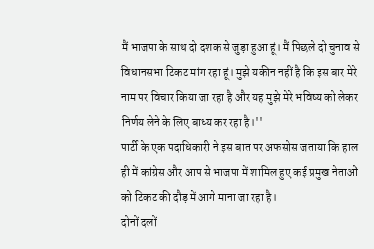मैं भाजपा के साथ दो दशक से जुड़ा हुआ हूं। मैं पिछले दो चुनाव से विधानसभा टिकट मांग रहा हूं। मुझे यकीन नहीं है कि इस बार मेरे नाम पर विचार किया जा रहा है और यह मुझे मेरे भविष्य को लेकर निर्णय लेने के लिए बाध्य कर रहा है।''
पार्टी के एक पदाधिकारी ने इस बात पर अफसोस जताया कि हाल ही में कांग्रेस और आप से भाजपा में शामिल हुए कई प्रमुख नेताओं को टिकट की दौड़ में आगे माना जा रहा है।
दोनों दलों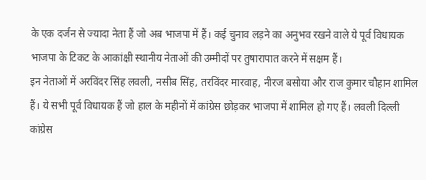के एक दर्जन से ज्यादा नेता हैं जो अब भाजपा में हैं। कई चुनाव लड़ने का अनुभव रखने वाले ये पूर्व विधायक भाजपा के टिकट के आकांक्षी स्थानीय नेताओं की उम्मीदों पर तुषारापात करने में सक्षम हैं।
इन नेताओं में अरविंदर सिंह लवली, नसीब सिंह, तरविंदर मारवाह, नीरज बसोया और राज कुमार चौहान शामिल हैं। ये सभी पूर्व विधायक हैं जो हाल के महीनों में कांग्रेस छोड़कर भाजपा में शामिल हो गए हैं। लवली दिल्ली कांग्रेस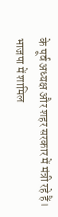के पूर्व अध्यक्ष और शहर सरकार में मंत्री रहे हैं।
भाजपा में शामिल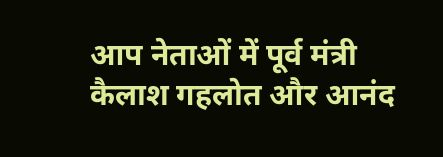आप नेताओं में पूर्व मंत्री कैलाश गहलोत और आनंद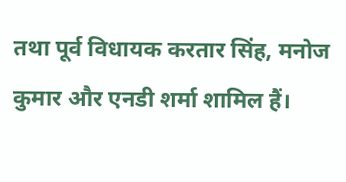तथा पूर्व विधायक करतार सिंह, मनोज कुमार और एनडी शर्मा शामिल हैं।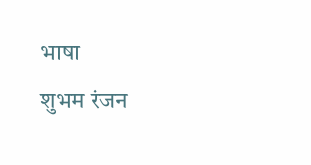भाषा
शुभम रंजन